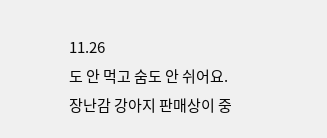11.26
도 안 먹고 숨도 안 쉬어요.
장난감 강아지 판매상이 중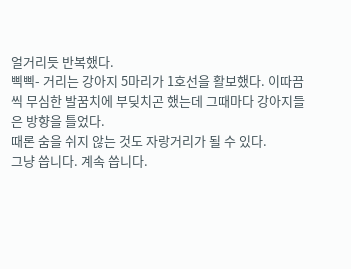얼거리듯 반복했다.
삑삑- 거리는 강아지 5마리가 1호선을 활보했다. 이따끔씩 무심한 발꿈치에 부딪치곤 했는데 그때마다 강아지들은 방향을 틀었다.
때론 숨을 쉬지 않는 것도 자랑거리가 될 수 있다.
그냥 씁니다. 계속 씁니다.